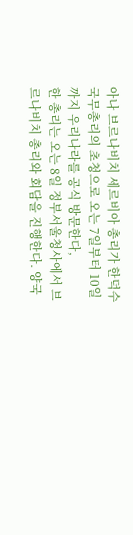아나 브르나비치 세르비아 총리가 한덕수 국무총리의 초청으로 오는 7일부터 10일까지 우리나라를 공식 방문한다,
한 총리는 오는 8일 정부서울청사에서 브르나비치 총리와 회담을 진행한다. 양국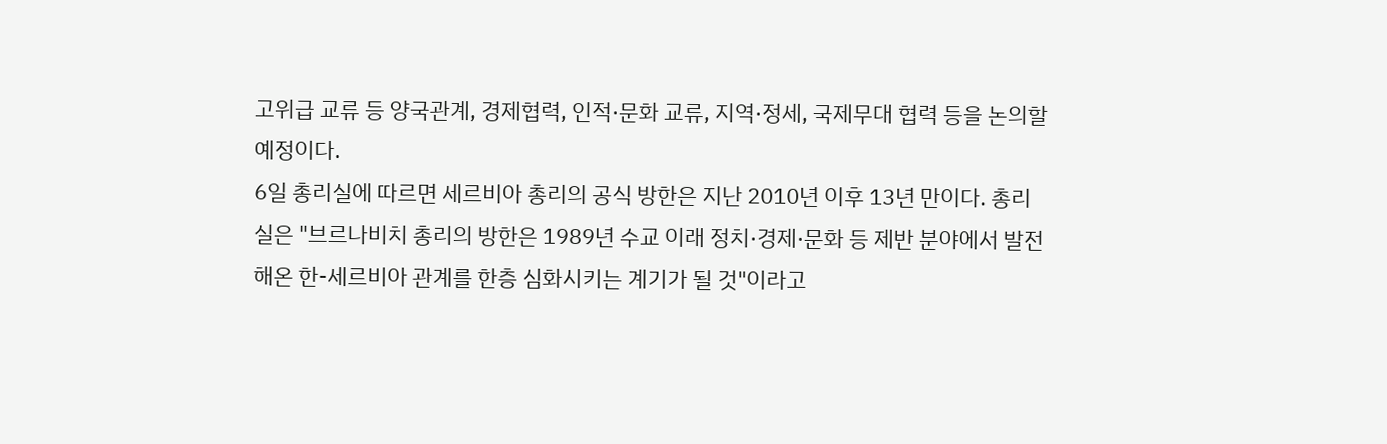고위급 교류 등 양국관계, 경제협력, 인적·문화 교류, 지역·정세, 국제무대 협력 등을 논의할 예정이다.
6일 총리실에 따르면 세르비아 총리의 공식 방한은 지난 2010년 이후 13년 만이다. 총리실은 "브르나비치 총리의 방한은 1989년 수교 이래 정치·경제·문화 등 제반 분야에서 발전해온 한-세르비아 관계를 한층 심화시키는 계기가 될 것"이라고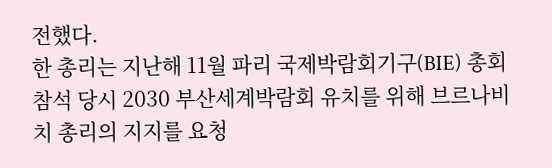전했다.
한 총리는 지난해 11월 파리 국제박람회기구(BIE) 총회 참석 당시 2030 부산세계박람회 유치를 위해 브르나비치 총리의 지지를 요청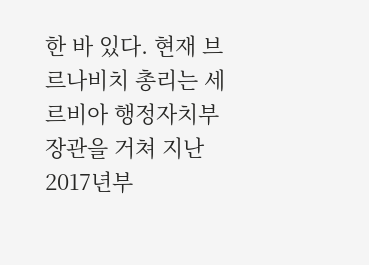한 바 있다. 현재 브르나비치 총리는 세르비아 행정자치부 장관을 거쳐 지난 2017년부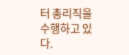터 총리직을 수행하고 있다.